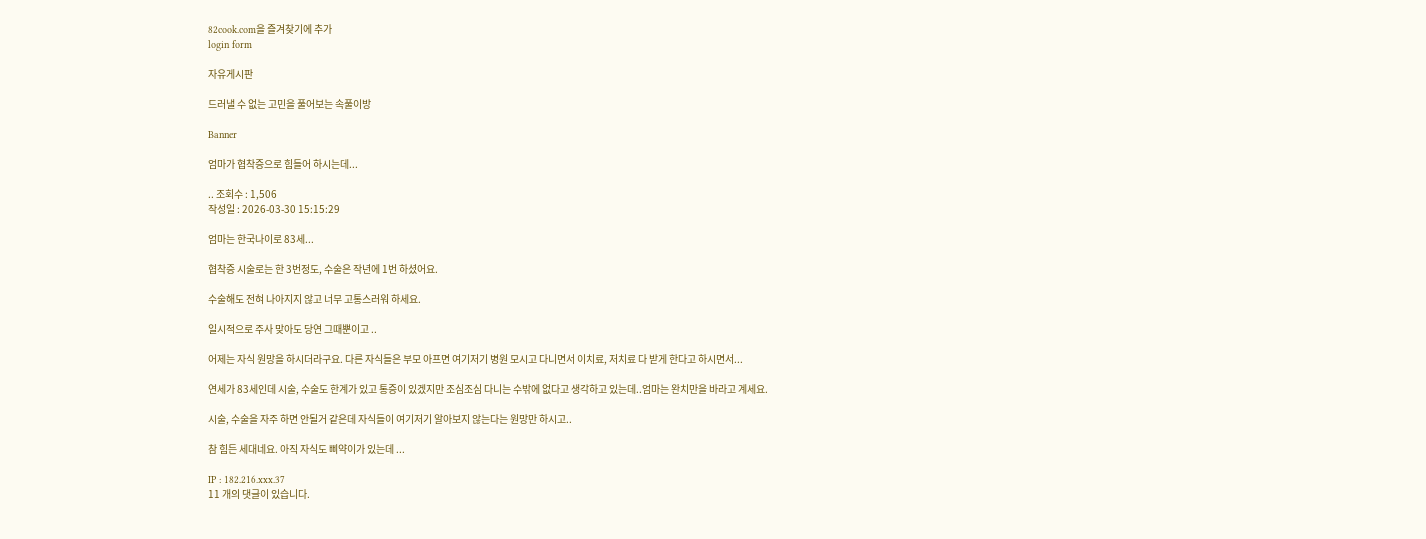82cook.com을 즐겨찾기에 추가
login form

자유게시판

드러낼 수 없는 고민을 풀어보는 속풀이방

Banner

엄마가 협착증으로 힘들어 하시는데...

.. 조회수 : 1,506
작성일 : 2026-03-30 15:15:29

엄마는 한국나이로 83세...

협착증 시술로는 한 3번정도, 수술은 작년에 1번 하셨어요.

수술해도 전혀 나아지지 않고 너무 고통스러워 하세요.

일시적으로 주사 맞아도 당연 그때뿐이고 ..

어제는 자식 원망을 하시더라구요. 다른 자식들은 부모 아프면 여기저기 병원 모시고 다니면서 이치료, 저치료 다 받게 한다고 하시면서...

연세가 83세인데 시술, 수술도 한계가 있고 통증이 있겠지만 조심조심 다니는 수밖에 없다고 생각하고 있는데..엄마는 완치만을 바라고 계세요.

시술, 수술을 자주 하면 안될거 같은데 자식들이 여기저기 알아보지 않는다는 원망만 하시고..

참 힘든 세대네요. 아직 자식도 삐약이가 있는데 ...

IP : 182.216.xxx.37
11 개의 댓글이 있습니다.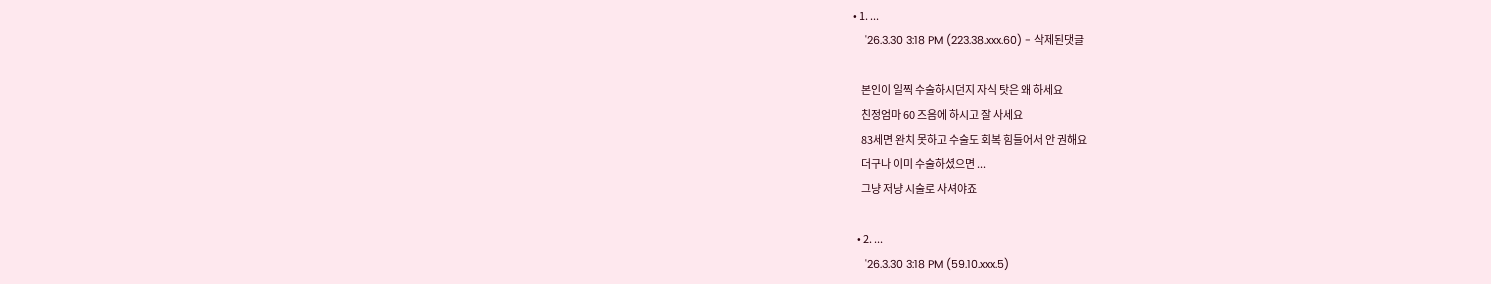• 1. ...
    '26.3.30 3:18 PM (223.38.xxx.60) - 삭제된댓글

    본인이 일찍 수술하시던지 자식 탓은 왜 하세요
    친정엄마 60 즈음에 하시고 잘 사세요
    83세면 완치 못하고 수술도 회복 힘들어서 안 권해요
    더구나 이미 수술하셨으면 ...
    그냥 저냥 시술로 사셔야죠

  • 2. ...
    '26.3.30 3:18 PM (59.10.xxx.5)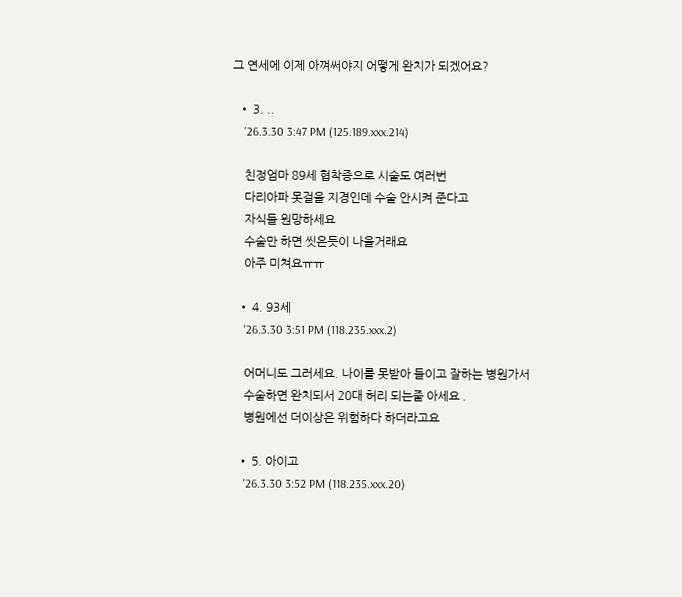그 연세에 이제 아껴써야지 어떻게 완치가 되겠어요?

  • 3. ..
    '26.3.30 3:47 PM (125.189.xxx.214)

    친정엄마 89세 협착증으로 시술도 여러번
    다리아파 못걸을 지경인데 수술 안시켜 준다고
    자식들 원망하세요
    수술만 하면 씻은듯이 나을거래요
    아주 미쳐요ㅠㅠ

  • 4. 93세
    '26.3.30 3:51 PM (118.235.xxx.2)

    어머니도 그러세요. 나이를 못받아 들이고 잘하는 병원가서
    수술하면 완치되서 20대 허리 되는줄 아세요 .
    병원에선 더이상은 위험하다 하더라고요

  • 5. 아이고
    '26.3.30 3:52 PM (118.235.xxx.20)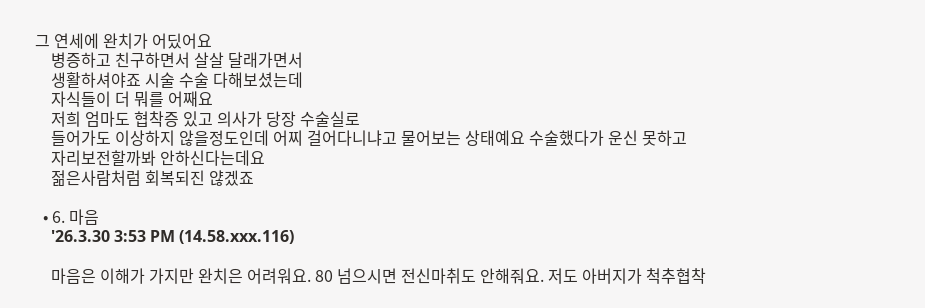그 연세에 완치가 어딨어요
    병증하고 친구하면서 살살 달래가면서
    생활하셔야죠 시술 수술 다해보셨는데
    자식들이 더 뭐를 어째요
    저희 엄마도 협착증 있고 의사가 당장 수술실로
    들어가도 이상하지 않을정도인데 어찌 걸어다니냐고 물어보는 상태예요 수술했다가 운신 못하고
    자리보전할까봐 안하신다는데요
    젊은사람처럼 회복되진 얂겠죠

  • 6. 마음
    '26.3.30 3:53 PM (14.58.xxx.116)

    마음은 이해가 가지만 완치은 어려워요. 80 넘으시면 전신마취도 안해줘요. 저도 아버지가 척추협착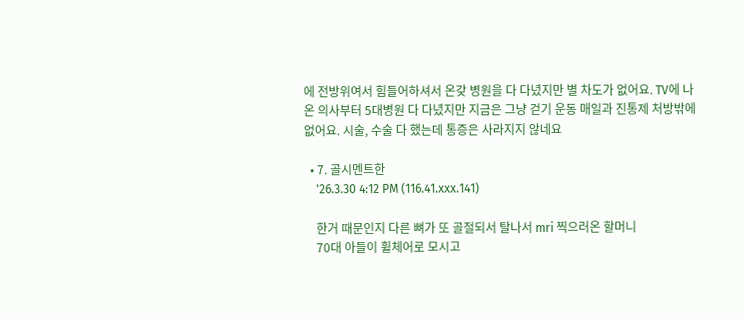에 전방위여서 힘들어하셔서 온갖 병원을 다 다녔지만 별 차도가 없어요. TV에 나온 의사부터 5대병원 다 다녔지만 지금은 그냥 걷기 운동 매일과 진통제 처방밖에 없어요. 시술, 수술 다 했는데 통증은 사라지지 않네요

  • 7. 골시멘트한
    '26.3.30 4:12 PM (116.41.xxx.141)

    한거 때문인지 다른 뼈가 또 골절되서 탈나서 mri 찍으러온 할머니
    70대 아들이 휠체어로 모시고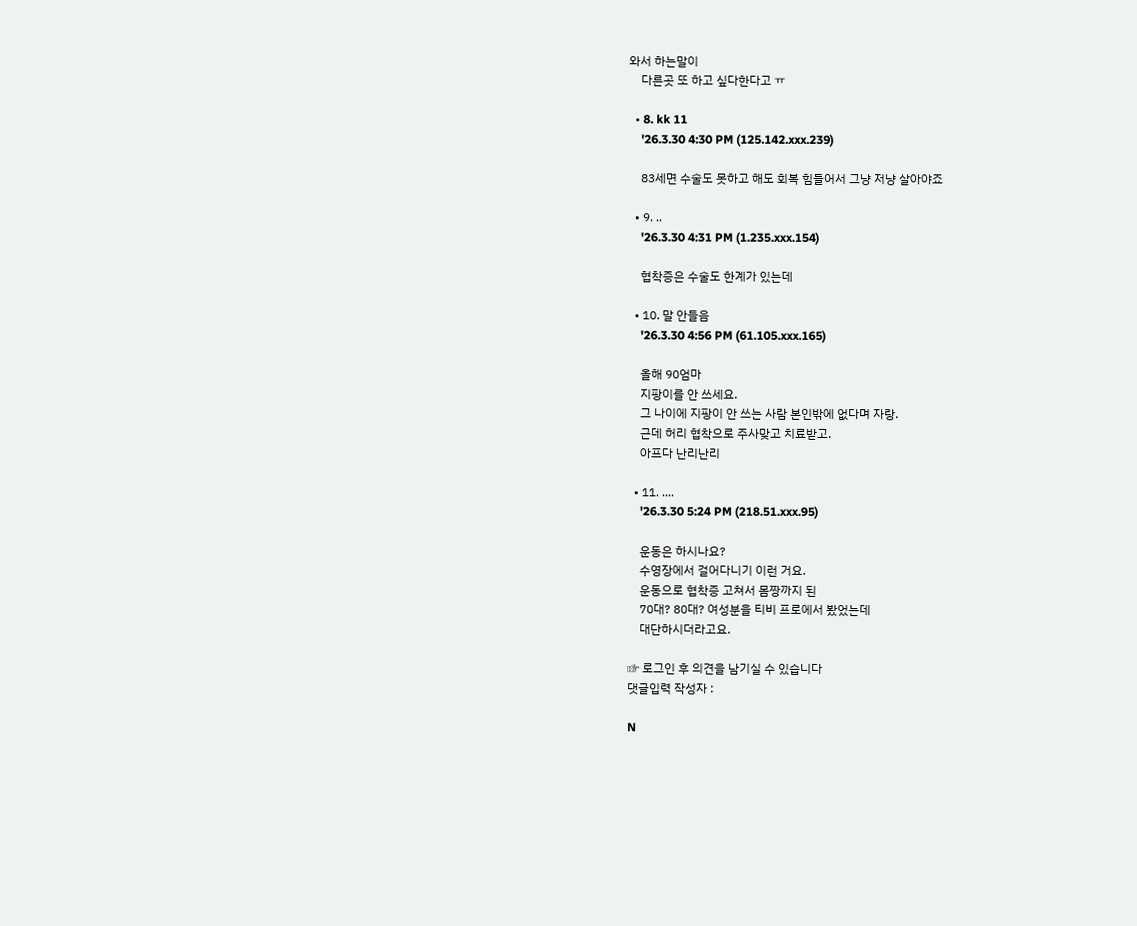와서 하는말이
    다른곳 또 하고 싶다한다고 ㅠ

  • 8. kk 11
    '26.3.30 4:30 PM (125.142.xxx.239)

    83세면 수술도 못하고 해도 회복 힘들어서 그냥 저냥 살아야죠

  • 9. ..
    '26.3.30 4:31 PM (1.235.xxx.154)

    협착증은 수술도 한계가 있는데

  • 10. 말 안들음
    '26.3.30 4:56 PM (61.105.xxx.165)

    올해 90엄마
    지팡이를 안 쓰세요.
    그 나이에 지팡이 안 쓰는 사람 본인밖에 없다며 자랑.
    근데 허리 협착으로 주사맞고 치료받고.
    아프다 난리난리

  • 11. ....
    '26.3.30 5:24 PM (218.51.xxx.95)

    운동은 하시나요?
    수영장에서 걸어다니기 이런 거요.
    운동으로 협착증 고쳐서 몸짱까지 된
    70대? 80대? 여성분을 티비 프로에서 봤었는데
    대단하시더라고요.

☞ 로그인 후 의견을 남기실 수 있습니다
댓글입력 작성자 :

N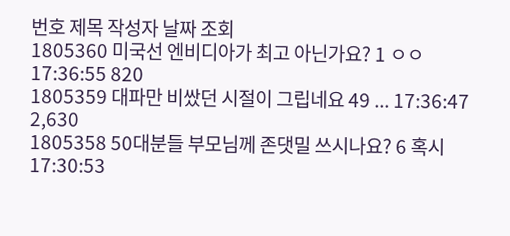번호 제목 작성자 날짜 조회
1805360 미국선 엔비디아가 최고 아닌가요? 1 ㅇㅇ 17:36:55 820
1805359 대파만 비쌌던 시절이 그립네요 49 ... 17:36:47 2,630
1805358 50대분들 부모님께 존댓밀 쓰시나요? 6 혹시 17:30:53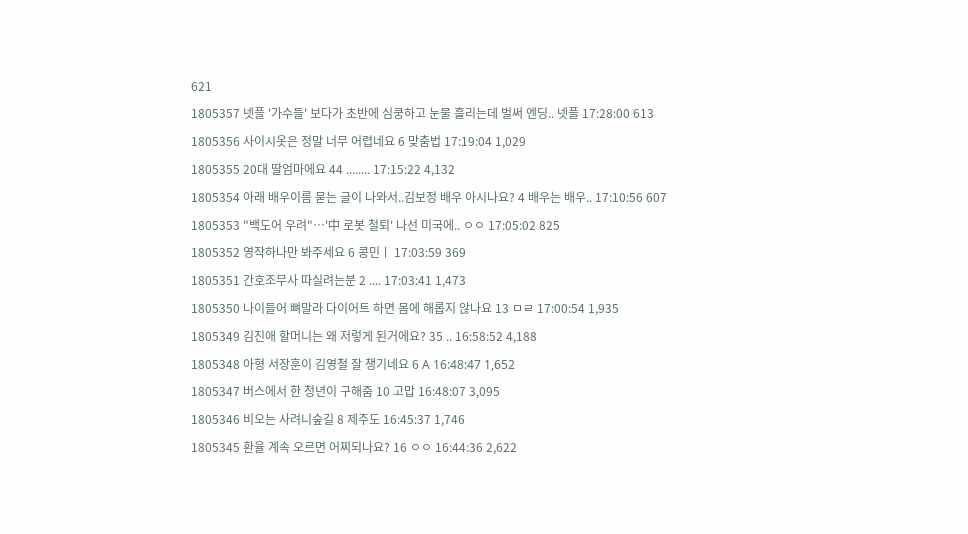621
1805357 넷플 '가수들' 보다가 초반에 심쿵하고 눈물 흘리는데 벌써 엔딩.. 넷플 17:28:00 613
1805356 사이시옷은 정말 너무 어렵네요 6 맞춤법 17:19:04 1,029
1805355 20대 딸엄마에요 44 ........ 17:15:22 4,132
1805354 아래 배우이름 묻는 글이 나와서..김보정 배우 아시나요? 4 배우는 배우.. 17:10:56 607
1805353 "백도어 우려"…'中 로봇 철퇴' 나선 미국에.. ㅇㅇ 17:05:02 825
1805352 영작하나만 봐주세요 6 콩민ㅣ 17:03:59 369
1805351 간호조무사 따실려는분 2 .... 17:03:41 1,473
1805350 나이들어 뼈말라 다이어트 하면 몸에 해롭지 않나요 13 ㅁㄹ 17:00:54 1,935
1805349 김진애 할머니는 왜 저렇게 된거에요? 35 .. 16:58:52 4,188
1805348 아형 서장훈이 김영철 잘 챙기네요 6 A 16:48:47 1,652
1805347 버스에서 한 청년이 구해줌 10 고맙 16:48:07 3,095
1805346 비오는 사려니숲길 8 제주도 16:45:37 1,746
1805345 환율 계속 오르면 어찌되나요? 16 ㅇㅇ 16:44:36 2,622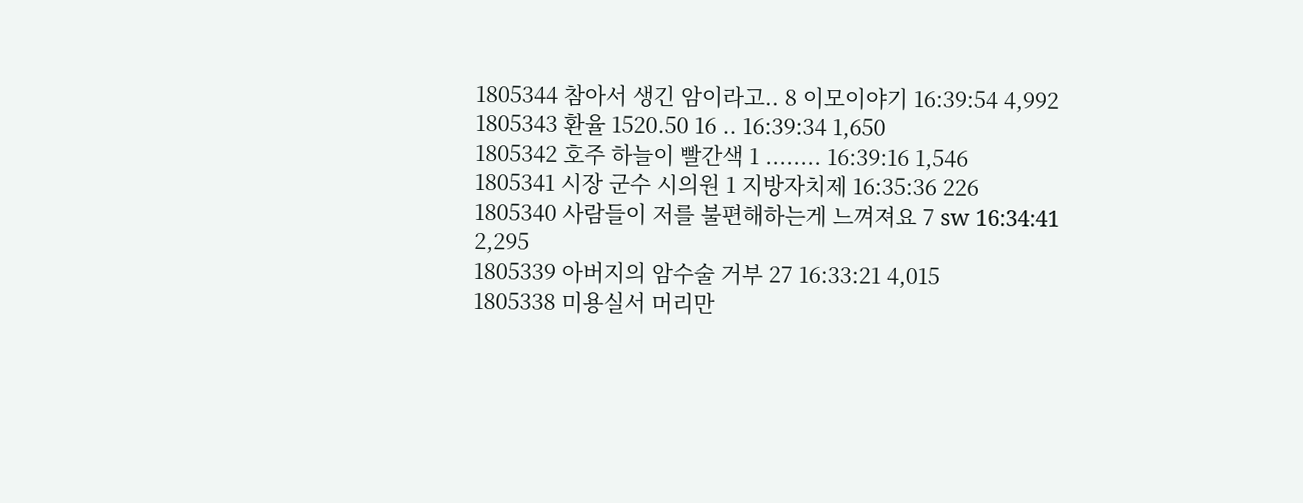1805344 참아서 생긴 암이라고.. 8 이모이야기 16:39:54 4,992
1805343 환율 1520.50 16 .. 16:39:34 1,650
1805342 호주 하늘이 빨간색 1 ........ 16:39:16 1,546
1805341 시장 군수 시의원 1 지방자치제 16:35:36 226
1805340 사람들이 저를 불편해하는게 느껴져요 7 sw 16:34:41 2,295
1805339 아버지의 암수술 거부 27 16:33:21 4,015
1805338 미용실서 머리만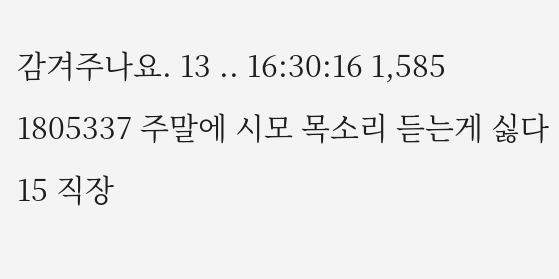감겨주나요. 13 .. 16:30:16 1,585
1805337 주말에 시모 목소리 듣는게 싫다 15 직장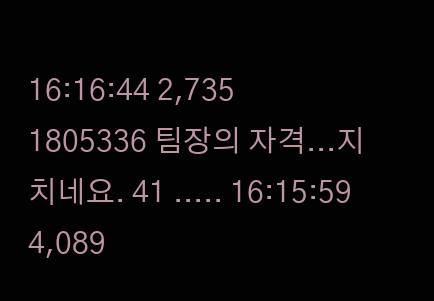16:16:44 2,735
1805336 팀장의 자격...지치네요. 41 ..... 16:15:59 4,089